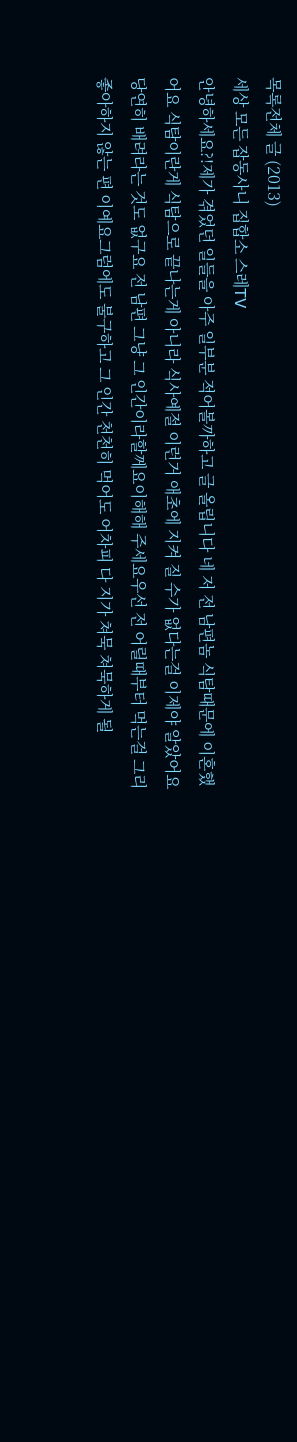목록전체 글 (2013)
세상 모든 잡동사니 집합소 스레TV
안녕하세요?!제가 겪었던 일들을 아주 일부분 적어볼까하고 글 올립니다 네 저 전 남편놈 식탐때문에 이혼했어요 식탐이란게 식탐으로 끝나는게 아니라 식사예절 이런거 애초에 지켜 질 수가 없다는걸 이제야 알았어요 당연히 배려라는 것도 없구요 전 남편 그냥 그 인간이라할께요이해해 주세요우선 전 어릴때부터 먹는걸 그리좋아하지 않는 편 이예요그럼에도 불구하고 그 인간 천천히 먹어도 어차피 다 지가 쳐묵 쳐묵하게 될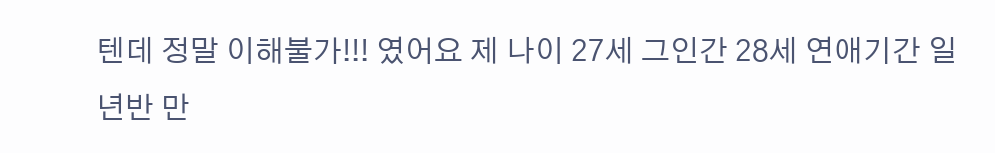텐데 정말 이해불가!!! 였어요 제 나이 27세 그인간 28세 연애기간 일년반 만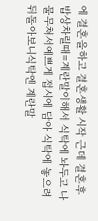에 결혼을하고 결혼생활 시작 근데 결혼후 밥상차릴때=계란말이해서 식탁에 놔두고 나물무쳐서예쁘게 접시에 담아 식탁에 놓으려 뒤돌아보니식탁엔 계란말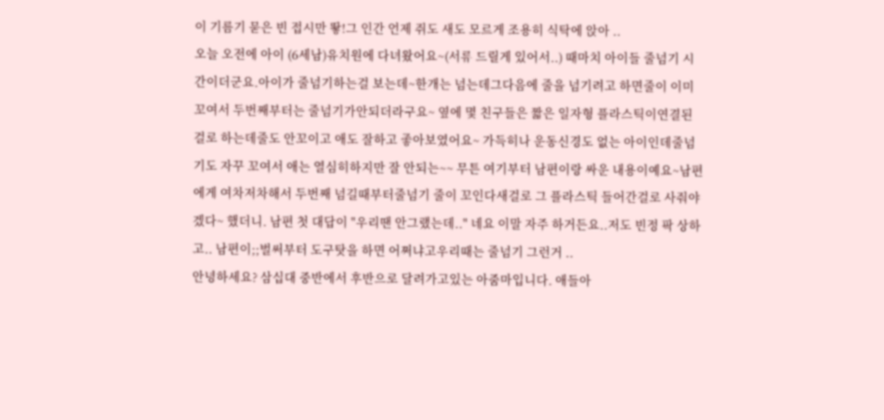이 기름기 묻은 빈 접시만 뙇!그 인간 언제 쥐도 새도 모르게 조용히 식탁에 앉아 ..
오늘 오전에 아이 (6세남)유치원에 다녀왔어요~(서류 드릴게 있어서..) 때마치 아이들 줄넘기 시간이더군요.아이가 줄넘기하는걸 보는데~한개는 넘는데그다음에 줄을 넘기려고 하면줄이 이미 꼬여서 두번째부터는 줄넘기가안되더라구요~ 옆에 몇 친구들은 짧은 일자형 플라스틱이연결된 걸로 하는데줄도 안꼬이고 애도 잘하고 좋아보였어요~ 가득히나 운동신경도 없는 아이인데줄넘기도 자꾸 꼬여서 애는 열심히하지만 잘 안되는~~ 무튼 여기부터 남편이랑 싸운 내용이예요~남편에게 여차저차해서 두번째 넘길때부터줄넘기 줄이 꼬인다새걸로 그 플라스틱 들어간걸로 사줘야겠다~ 했더니. 남편 첫 대답이 "우리땐 안그랬는데.." 네요 이말 자주 하거든요..저도 빈정 팍 상하고.. 남편이;;벌써부터 도구탓을 하면 어쩌냐고우리때는 줄넘기 그런거 ..
안녕하세요? 삼십대 중반에서 후반으로 달려가고있는 아줌마입니다. 애들아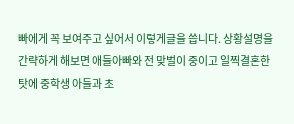빠에게 꼭 보여주고 싶어서 이렇게글을 씁니다. 상황설명을 간략하게 해보면 애들아빠와 전 맞벌이 중이고 일찍결혼한 탓에 중학생 아들과 초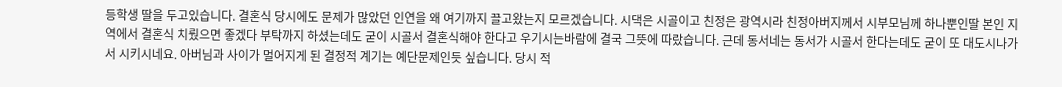등학생 딸을 두고있습니다. 결혼식 당시에도 문제가 많았던 인연을 왜 여기까지 끌고왔는지 모르겠습니다. 시댁은 시골이고 친정은 광역시라 친정아버지께서 시부모님께 하나뿐인딸 본인 지역에서 결혼식 치뤘으면 좋겠다 부탁까지 하셨는데도 굳이 시골서 결혼식해야 한다고 우기시는바람에 결국 그뜻에 따랐습니다. 근데 동서네는 동서가 시골서 한다는데도 굳이 또 대도시나가서 시키시네요. 아버님과 사이가 멀어지게 된 결정적 계기는 예단문제인듯 싶습니다. 당시 적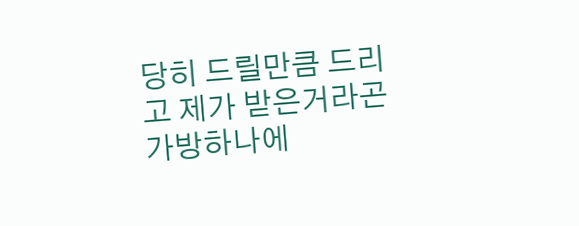당히 드릴만큼 드리고 제가 받은거라곤 가방하나에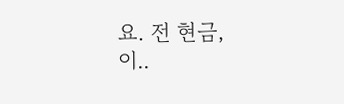요. 전 현금, 이..